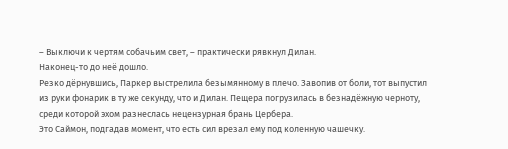– Выключи к чертям собачьим свет, – практически рявкнул Дилан.
Наконец-то до неё дошло.
Резко дёрнувшись, Паркер выстрелила безымянному в плечо. Завопив от боли, тот выпустил из руки фонарик в ту же секунду, что и Дилан. Пещера погрузилась в безнадёжную черноту, среди которой эхом разнеслась нецензурная брань Цербера.
Это Саймон, подгадав момент, что есть сил врезал ему под коленную чашечку.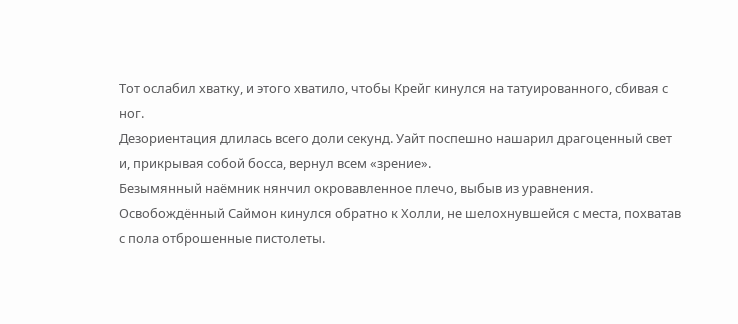Тот ослабил хватку, и этого хватило, чтобы Крейг кинулся на татуированного, сбивая с ног.
Дезориентация длилась всего доли секунд. Уайт поспешно нашарил драгоценный свет и, прикрывая собой босса, вернул всем «зрение».
Безымянный наёмник нянчил окровавленное плечо, выбыв из уравнения. Освобождённый Саймон кинулся обратно к Холли, не шелохнувшейся с места, похватав с пола отброшенные пистолеты.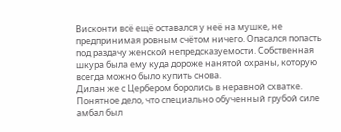Висконти всё ещё оставался у неё на мушке, не предпринимая ровным счётом ничего. Опасался попасть под раздачу женской непредсказуемости. Собственная шкура была ему куда дороже нанятой охраны, которую всегда можно было купить снова.
Дилан же с Цербером боролись в неравной схватке. Понятное дело, что специально обученный грубой силе амбал был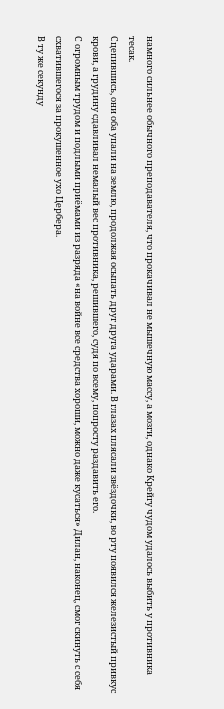намного сильнее обычного преподавателя, что прокачивал не мышечную массу, а мозги, однако Крейгу чудом удалось выбить у противника тесак.
Сцепившись, они оба упали на землю, продолжая осыпать друг друга ударами. В глазах плясали звёздочки, во рту появился железистый привкус крови, а грудину сдавливал немалый вес противника, решившего, судя по всему, попросту раздавить его.
С огромным трудом и подлыми приёмами из разряда «на войне все средства хороши, можно даже кусаться» Дилан, наконец, смог скинуть с себя схватившегося за прокушенное ухо Цербера.
В ту же секунду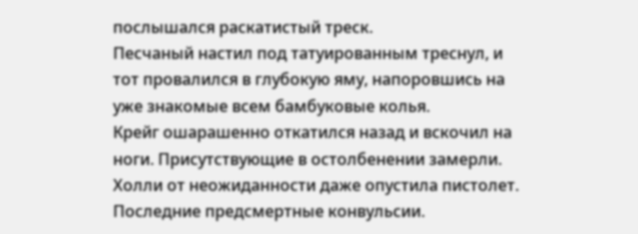послышался раскатистый треск.
Песчаный настил под татуированным треснул, и тот провалился в глубокую яму, напоровшись на уже знакомые всем бамбуковые колья.
Крейг ошарашенно откатился назад и вскочил на ноги. Присутствующие в остолбенении замерли. Холли от неожиданности даже опустила пистолет.
Последние предсмертные конвульсии.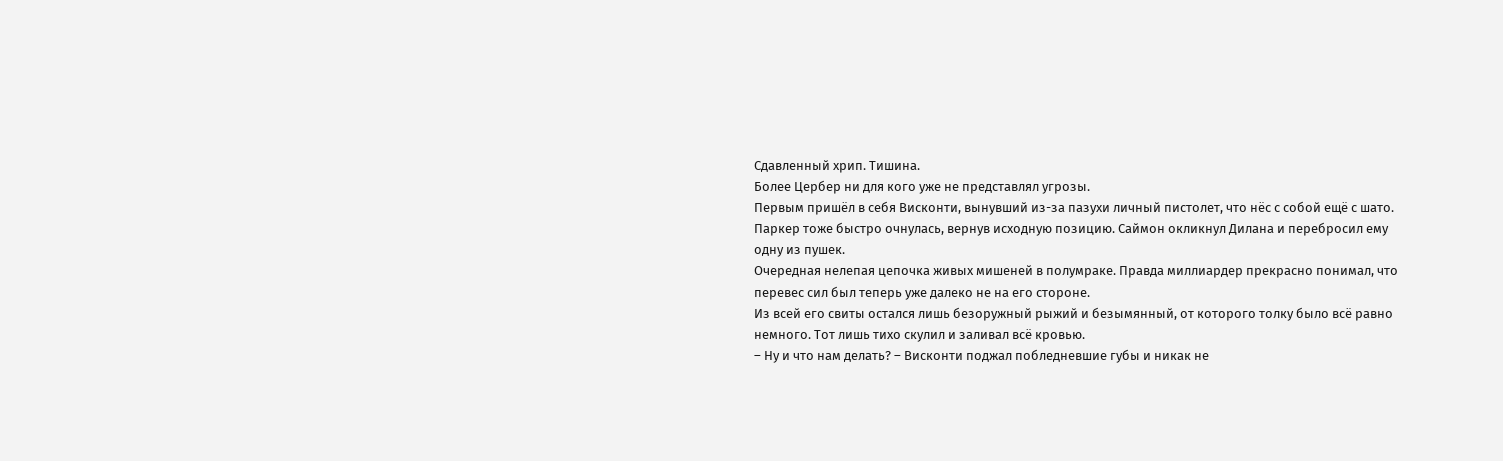Сдавленный хрип. Тишина.
Более Цербер ни для кого уже не представлял угрозы.
Первым пришёл в себя Висконти, вынувший из-за пазухи личный пистолет, что нёс с собой ещё с шато. Паркер тоже быстро очнулась, вернув исходную позицию. Саймон окликнул Дилана и перебросил ему одну из пушек.
Очередная нелепая цепочка живых мишеней в полумраке. Правда миллиардер прекрасно понимал, что перевес сил был теперь уже далеко не на его стороне.
Из всей его свиты остался лишь безоружный рыжий и безымянный, от которого толку было всё равно немного. Тот лишь тихо скулил и заливал всё кровью.
– Ну и что нам делать? – Висконти поджал побледневшие губы и никак не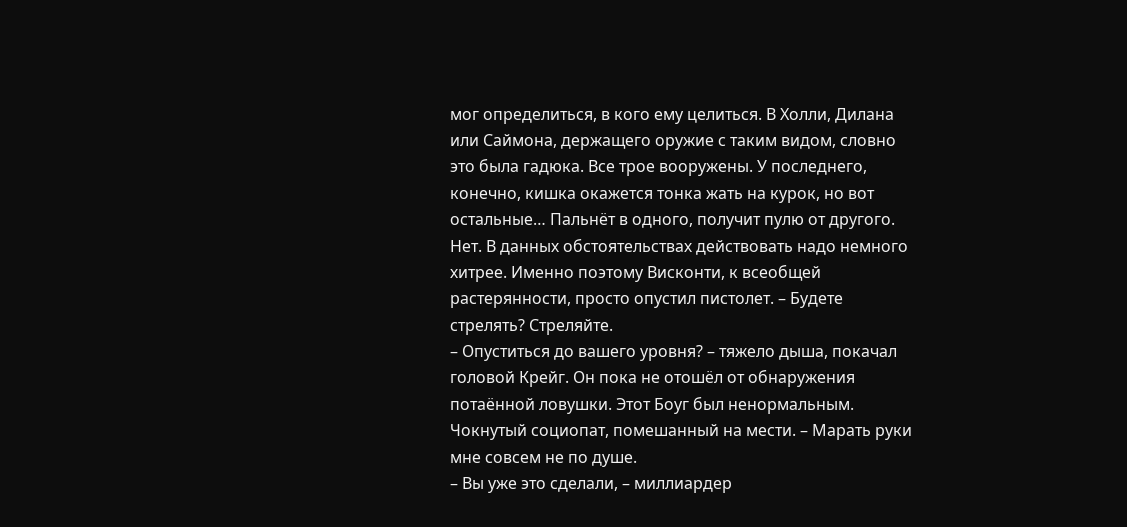мог определиться, в кого ему целиться. В Холли, Дилана или Саймона, держащего оружие с таким видом, словно это была гадюка. Все трое вооружены. У последнего, конечно, кишка окажется тонка жать на курок, но вот остальные… Пальнёт в одного, получит пулю от другого. Нет. В данных обстоятельствах действовать надо немного хитрее. Именно поэтому Висконти, к всеобщей растерянности, просто опустил пистолет. – Будете стрелять? Стреляйте.
– Опуститься до вашего уровня? – тяжело дыша, покачал головой Крейг. Он пока не отошёл от обнаружения потаённой ловушки. Этот Боуг был ненормальным. Чокнутый социопат, помешанный на мести. – Марать руки мне совсем не по душе.
– Вы уже это сделали, – миллиардер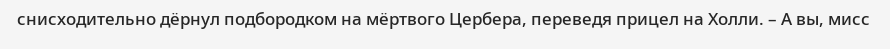снисходительно дёрнул подбородком на мёртвого Цербера, переведя прицел на Холли. – А вы, мисс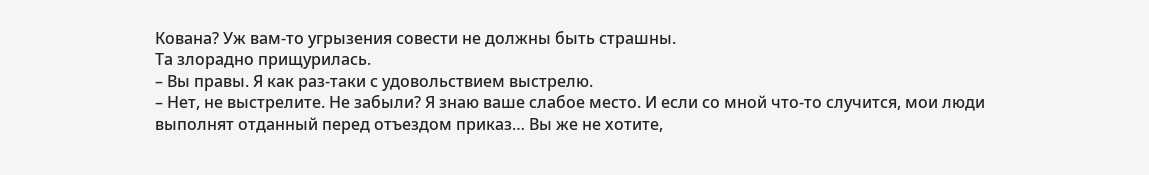Кована? Уж вам-то угрызения совести не должны быть страшны.
Та злорадно прищурилась.
– Вы правы. Я как раз-таки с удовольствием выстрелю.
– Нет, не выстрелите. Не забыли? Я знаю ваше слабое место. И если со мной что-то случится, мои люди выполнят отданный перед отъездом приказ… Вы же не хотите,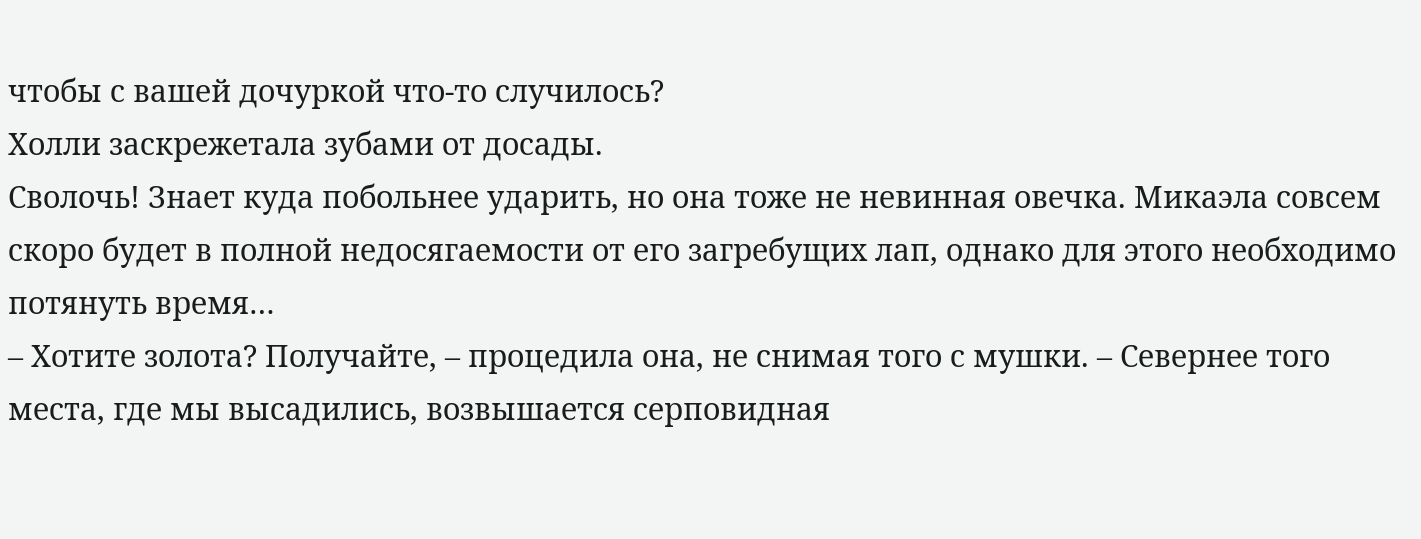чтобы с вашей дочуркой что-то случилось?
Холли заскрежетала зубами от досады.
Сволочь! Знает куда побольнее ударить, но она тоже не невинная овечка. Микаэла совсем скоро будет в полной недосягаемости от его загребущих лап, однако для этого необходимо потянуть время…
– Хотите золота? Получайте, – процедила она, не снимая того с мушки. – Севернее того места, где мы высадились, возвышается серповидная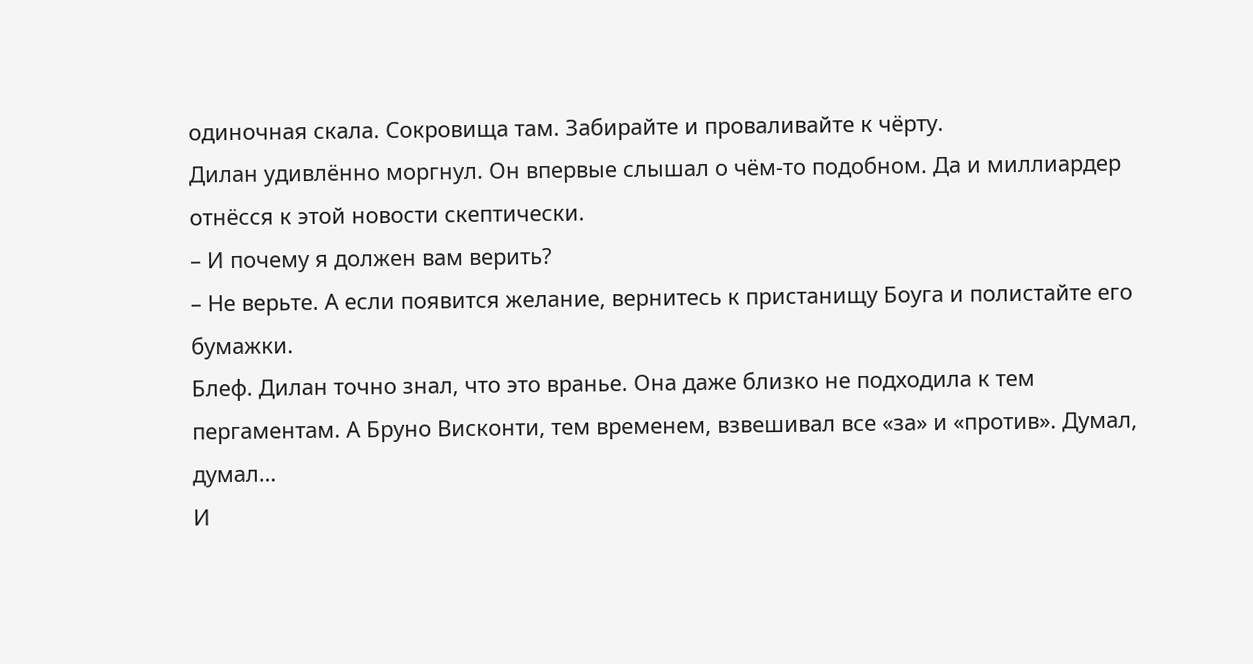одиночная скала. Сокровища там. Забирайте и проваливайте к чёрту.
Дилан удивлённо моргнул. Он впервые слышал о чём-то подобном. Да и миллиардер отнёсся к этой новости скептически.
– И почему я должен вам верить?
– Не верьте. А если появится желание, вернитесь к пристанищу Боуга и полистайте его бумажки.
Блеф. Дилан точно знал, что это вранье. Она даже близко не подходила к тем пергаментам. А Бруно Висконти, тем временем, взвешивал все «за» и «против». Думал, думал…
И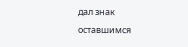дал знак оставшимся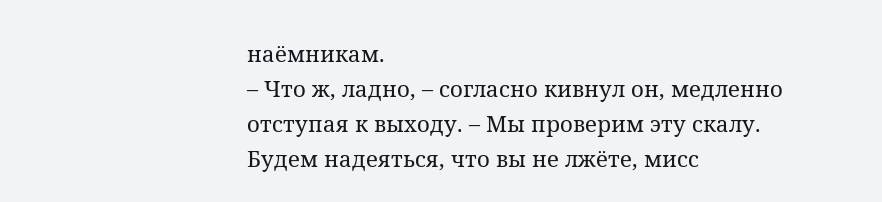наёмникам.
– Что ж, ладно, – согласно кивнул он, медленно отступая к выходу. – Мы проверим эту скалу. Будем надеяться, что вы не лжёте, мисс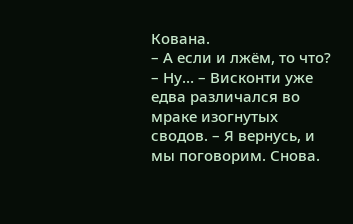Кована.
– А если и лжём, то что?
– Ну… – Висконти уже едва различался во мраке изогнутых сводов. – Я вернусь, и мы поговорим. Снова.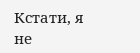Кстати, я не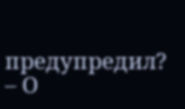предупредил?
– О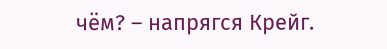чём? – напрягся Крейг.